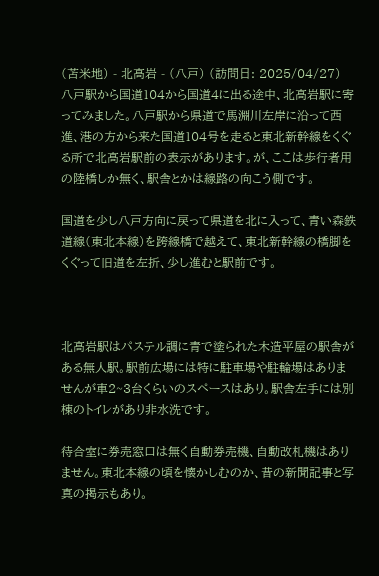(苫米地) - 北高岩 - (八戸) (訪問日: 2025/04/27)
八戸駅から国道104から国道4に出る途中、北高岩駅に寄ってみました。八戸駅から県道で馬淵川左岸に沿って西進、港の方から来た国道104号を走ると東北新幹線をくぐる所で北高岩駅前の表示があります。が、ここは歩行者用の陸橋しか無く、駅舎とかは線路の向こう側です。

国道を少し八戸方向に戻って県道を北に入って、青い森鉄道線(東北本線)を跨線橋で越えて、東北新幹線の橋脚をくぐって旧道を左折、少し進むと駅前です。



北高岩駅はパステル調に青で塗られた木造平屋の駅舎がある無人駅。駅前広場には特に駐車場や駐輪場はありませんが車2~3台くらいのスペースはあり。駅舎左手には別棟のトイレがあり非水洗です。

待合室に券売窓口は無く自動券売機、自動改札機はありません。東北本線の頃を懐かしむのか、昔の新聞記事と写真の掲示もあり。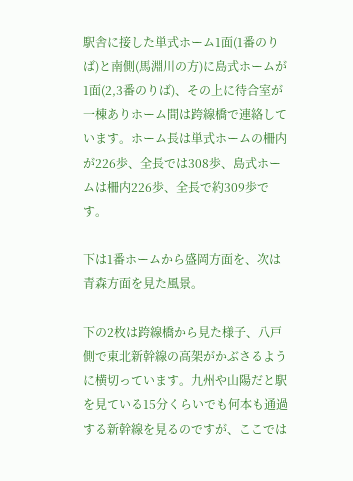駅舎に接した単式ホーム1面(1番のりば)と南側(馬淵川の方)に島式ホームが1面(2,3番のりば)、その上に待合室が一棟ありホーム間は跨線橋で連絡しています。ホーム長は単式ホームの柵内が226歩、全長では308歩、島式ホームは柵内226歩、全長で約309歩です。

下は1番ホームから盛岡方面を、次は青森方面を見た風景。

下の2枚は跨線橋から見た様子、八戸側で東北新幹線の高架がかぶさるように横切っています。九州や山陽だと駅を見ている15分くらいでも何本も通過する新幹線を見るのですが、ここでは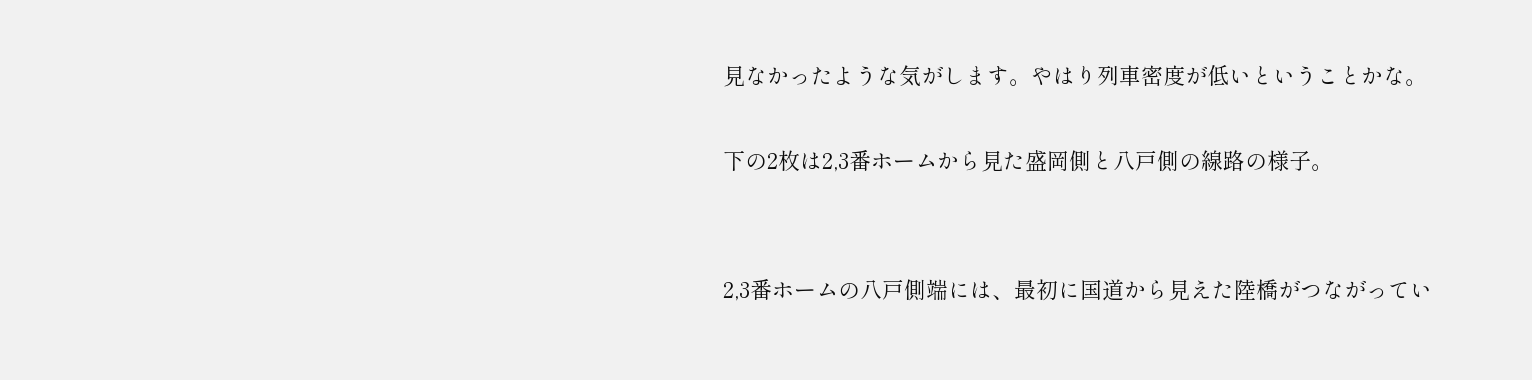見なかったような気がします。やはり列車密度が低いということかな。

下の2枚は2,3番ホームから見た盛岡側と八戸側の線路の様子。


2,3番ホームの八戸側端には、最初に国道から見えた陸橋がつながってい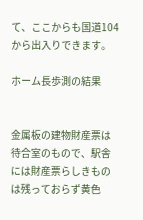て、ここからも国道104から出入りできます。

ホーム長歩測の結果


金属板の建物財産票は待合室のもので、駅舎には財産票らしきものは残っておらず黄色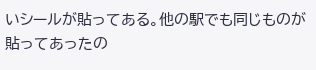いシールが貼ってある。他の駅でも同じものが貼ってあったの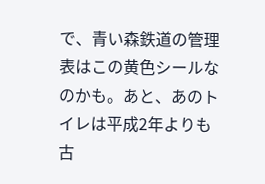で、青い森鉄道の管理表はこの黄色シールなのかも。あと、あのトイレは平成2年よりも古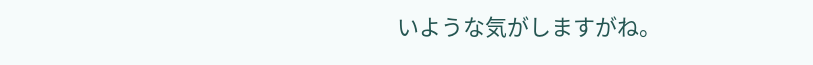いような気がしますがね。